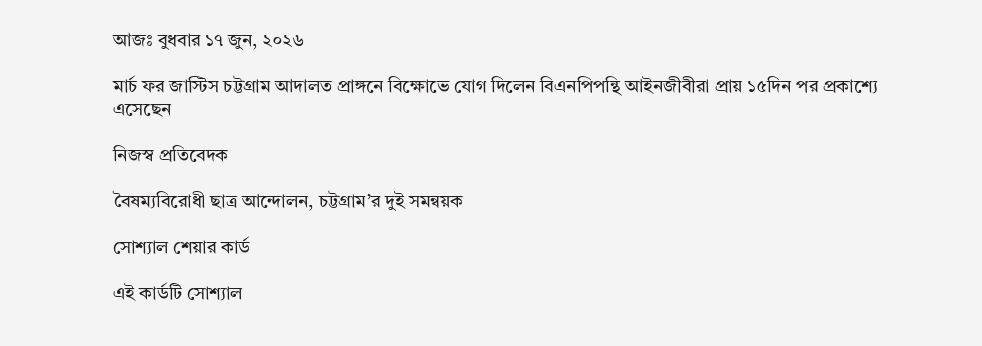আজঃ বুধবার ১৭ জুন, ২০২৬

মার্চ ফর জাস্টিস চট্টগ্রাম আদালত প্রাঙ্গনে বিক্ষোভে যোগ দিলেন বিএনপিপন্থি আইনজীবীরা প্রায় ১৫দিন পর প্রকাশ্যে এসেছেন

নিজস্ব প্রতিবেদক

বৈষম্যবিরোধী ছাত্র আন্দোলন, চট্টগ্রাম’র দুই সমন্বয়ক

সোশ্যাল শেয়ার কার্ড

এই কার্ডটি সোশ্যাল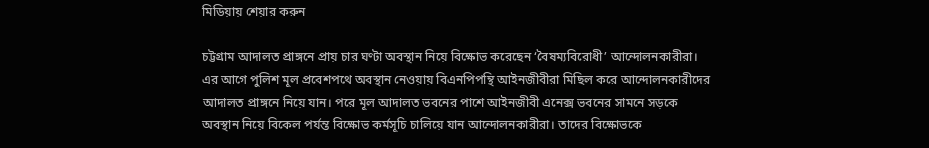মিডিয়ায় শেয়ার করুন

চট্টগ্রাম আদালত প্রাঙ্গনে প্রায় চার ঘণ্টা অবস্থান নিয়ে বিক্ষোভ করেছেন ‘বৈষম্যবিরোধী’ আন্দোলনকারীরা। এর আগে পুলিশ মূল প্রবেশপথে অবস্থান নেওয়ায় বিএনপিপন্থি আইনজীবীরা মিছিল করে আন্দোলনকারীদের আদালত প্রাঙ্গনে নিয়ে যান। পরে মূল আদালত ভবনের পাশে আইনজীবী এনেক্স ভবনের সামনে সড়কে অবস্থান নিয়ে বিকেল পর্যন্ত বিক্ষোভ কর্মসূচি চালিয়ে যান আন্দোলনকারীরা। তাদের বিক্ষোভকে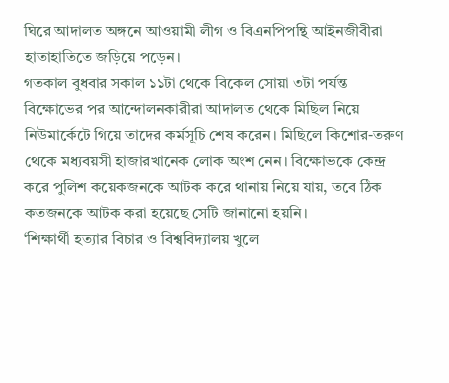ঘিরে আদালত অঙ্গনে আওয়ামী লীগ ও বিএনপিপন্থি আইনজীবীরা হাতাহাতিতে জড়িয়ে পড়েন।
গতকাল বুধবার সকাল ১১টা থেকে বিকেল সোয়া ৩টা পর্যন্ত বিক্ষোভের পর আন্দোলনকারীরা আদালত থেকে মিছিল নিয়ে নিউমার্কেটে গিয়ে তাদের কর্মসূচি শেষ করেন। মিছিলে কিশোর-তরুণ থেকে মধ্যবয়সী হাজারখানেক লোক অংশ নেন। বিক্ষোভকে কেন্দ্র করে পুলিশ কয়েকজনকে আটক করে থানায় নিয়ে যায়, তবে ঠিক কতজনকে আটক করা হয়েছে সেটি জানানো হয়নি।
‘শিক্ষার্থী হত্যার বিচার ও বিশ্ববিদ্যালয় খুলে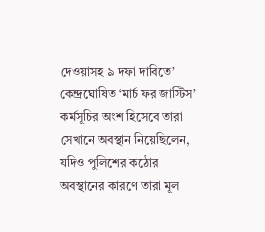দেওয়াসহ ৯ দফা দাবিতে’ কেন্দ্রঘোষিত ‘মার্চ ফর জাস্টিস’ কর্মসূচির অংশ হিসেবে তারা সেখানে অবস্থান নিয়েছিলেন, যদিও পুলিশের কঠোর অবস্থানের কারণে তারা মূল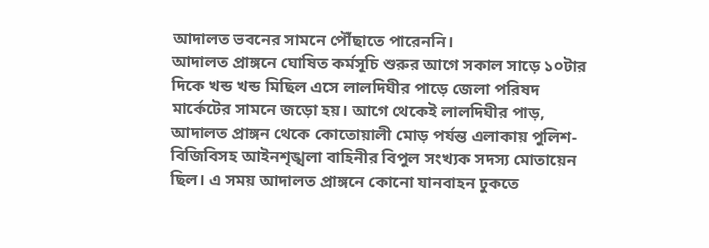আদালত ভবনের সামনে পৌঁছাতে পারেননি।
আদালত প্রাঙ্গনে ঘোষিত কর্মসূচি শুরুর আগে সকাল সাড়ে ১০টার দিকে খন্ড খন্ড মিছিল এসে লালদিঘীর পাড়ে জেলা পরিষদ মার্কেটের সামনে জড়ো হয়। আগে থেকেই লালদিঘীর পাড়, আদালত প্রাঙ্গন থেকে কোতোয়ালী মোড় পর্যন্ত এলাকায় পুলিশ-বিজিবিসহ আইনশৃঙ্খলা বাহিনীর বিপুল সংখ্যক সদস্য মোতায়েন ছিল। এ সময় আদালত প্রাঙ্গনে কোনো যানবাহন ঢুকতে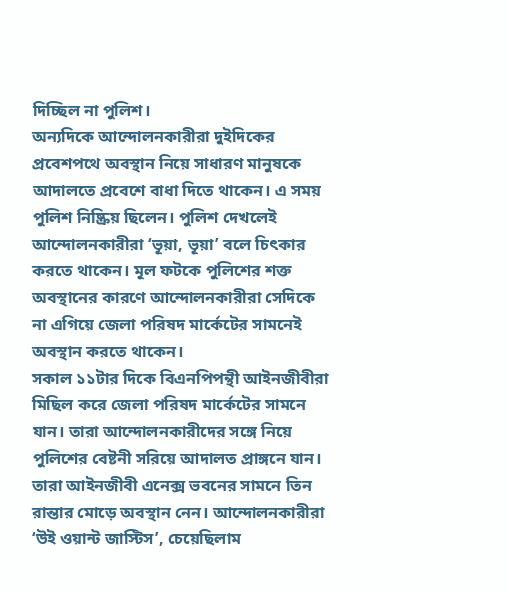দিচ্ছিল না পুলিশ।
অন্যদিকে আন্দোলনকারীরা দুইদিকের প্রবেশপথে অবস্থান নিয়ে সাধারণ মানুষকে আদালতে প্রবেশে বাধা দিতে থাকেন। এ সময় পুলিশ নিষ্ক্রিয় ছিলেন। পুলিশ দেখলেই আন্দোলনকারীরা ‘ভূয়া, ভূয়া’ বলে চিৎকার করতে থাকেন। মূল ফটকে পুলিশের শক্ত অবস্থানের কারণে আন্দোলনকারীরা সেদিকে না এগিয়ে জেলা পরিষদ মার্কেটের সামনেই অবস্থান করতে থাকেন।
সকাল ১১টার দিকে বিএনপিপন্থী আইনজীবীরা মিছিল করে জেলা পরিষদ মার্কেটের সামনে যান। তারা আন্দোলনকারীদের সঙ্গে নিয়ে পুলিশের বেষ্টনী সরিয়ে আদালত প্রাঙ্গনে যান। তারা আইনজীবী এনেক্স ভবনের সামনে তিন রান্তার মোড়ে অবস্থান নেন। আন্দোলনকারীরা ‘উই ওয়ান্ট জাস্টিস’, চেয়েছিলাম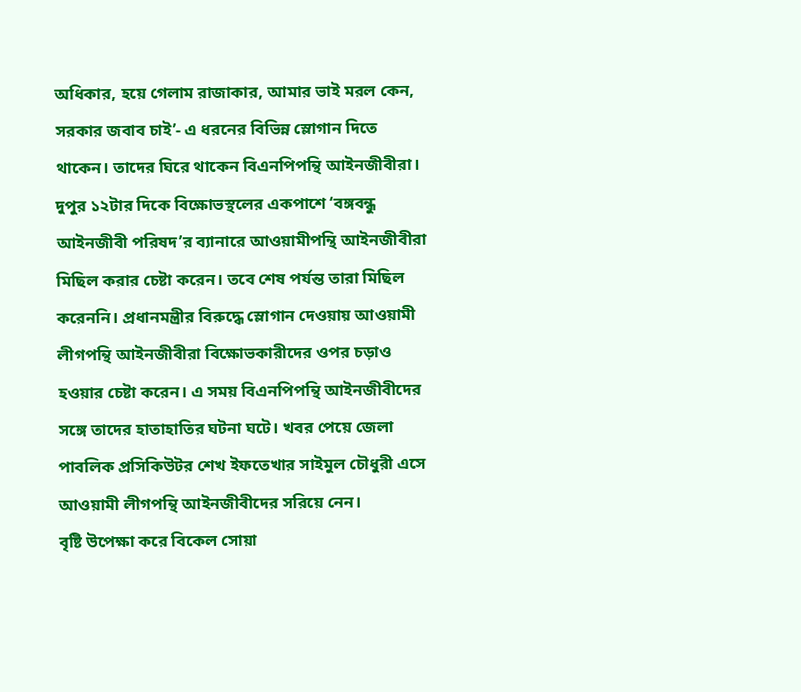অধিকার, হয়ে গেলাম রাজাকার, আমার ভাই মরল কেন, সরকার জবাব চাই’- এ ধরনের বিভিন্ন স্লোগান দিতে থাকেন। তাদের ঘিরে থাকেন বিএনপিপন্থি আইনজীবীরা।
দুপুর ১২টার দিকে বিক্ষোভস্থলের একপাশে ‘বঙ্গবন্ধু আইনজীবী পরিষদ’র ব্যানারে আওয়ামীপন্থি আইনজীবীরা মিছিল করার চেষ্টা করেন। তবে শেষ পর্যন্ত তারা মিছিল করেননি। প্রধানমন্ত্রীর বিরুদ্ধে স্লোগান দেওয়ায় আওয়ামী লীগপন্থি আইনজীবীরা বিক্ষোভকারীদের ওপর চড়াও হওয়ার চেষ্টা করেন। এ সময় বিএনপিপন্থি আইনজীবীদের সঙ্গে তাদের হাতাহাতির ঘটনা ঘটে। খবর পেয়ে জেলা পাবলিক প্রসিকিউটর শেখ ইফতেখার সাইমুল চৌধুরী এসে আওয়ামী লীগপন্থি আইনজীবীদের সরিয়ে নেন।
বৃষ্টি উপেক্ষা করে বিকেল সোয়া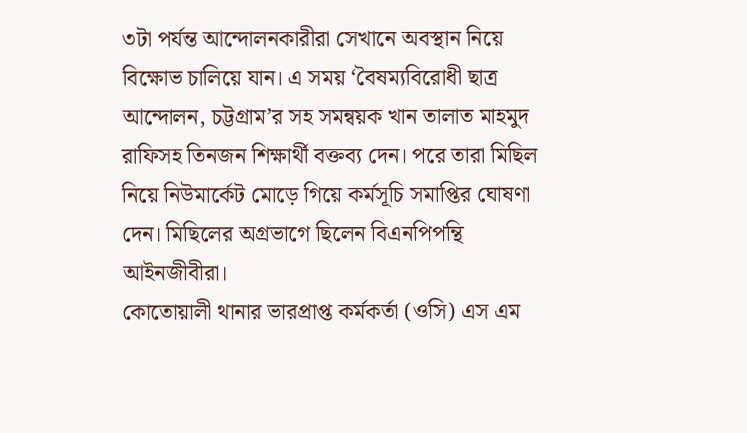৩টা পর্যন্ত আন্দোলনকারীরা সেখানে অবস্থান নিয়ে বিক্ষোভ চালিয়ে যান। এ সময় ‘বৈষম্যবিরোধী ছাত্র আন্দোলন, চট্টগ্রাম’র সহ সমন্বয়ক খান তালাত মাহমুদ রাফিসহ তিনজন শিক্ষার্থী বক্তব্য দেন। পরে তারা মিছিল নিয়ে নিউমার্কেট মোড়ে গিয়ে কর্মসূচি সমাপ্তির ঘোষণা দেন। মিছিলের অগ্রভাগে ছিলেন বিএনপিপন্থি আইনজীবীরা।
কোতোয়ালী থানার ভারপ্রাপ্ত কর্মকর্তা (ওসি) এস এম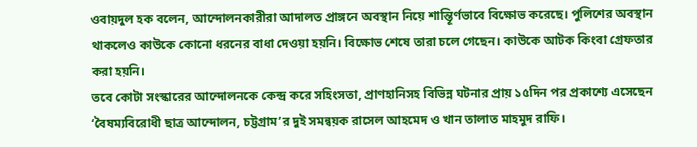ওবায়দুল হক বলেন, আন্দোলনকারীরা আদালত প্রাঙ্গনে অবস্থান নিয়ে শান্তিূর্ণভাবে বিক্ষোভ করেছে। পুলিশের অবস্থান থাকলেও কাউকে কোনো ধরনের বাধা দেওয়া হয়নি। বিক্ষোভ শেষে তারা চলে গেছেন। কাউকে আটক কিংবা গ্রেফতার করা হয়নি।
তবে কোটা সংস্কারের আন্দোলনকে কেন্দ্র করে সহিংসতা, প্রাণহানিসহ বিভিন্ন ঘটনার প্রায় ১৫দিন পর প্রকাশ্যে এসেছেন ‘বৈষম্যবিরোধী ছাত্র আন্দোলন, চট্টগ্রাম’র দুই সমন্বয়ক রাসেল আহমেদ ও খান তালাত মাহমুদ রাফি।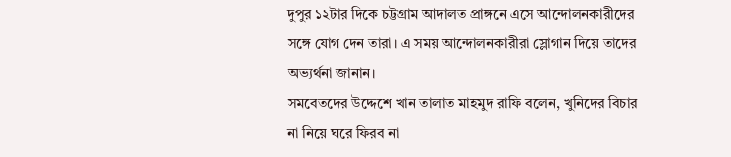দুপুর ১২টার দিকে চট্টগ্রাম আদালত প্রাঙ্গনে এসে আন্দোলনকারীদের সঙ্গে যোগ দেন তারা। এ সময় আন্দোলনকারীরা স্লোগান দিয়ে তাদের অভ্যর্থনা জানান।
সমবেতদের উদ্দেশে খান তালাত মাহমুদ রাফি বলেন, খুনিদের বিচার না নিয়ে ঘরে ফিরব না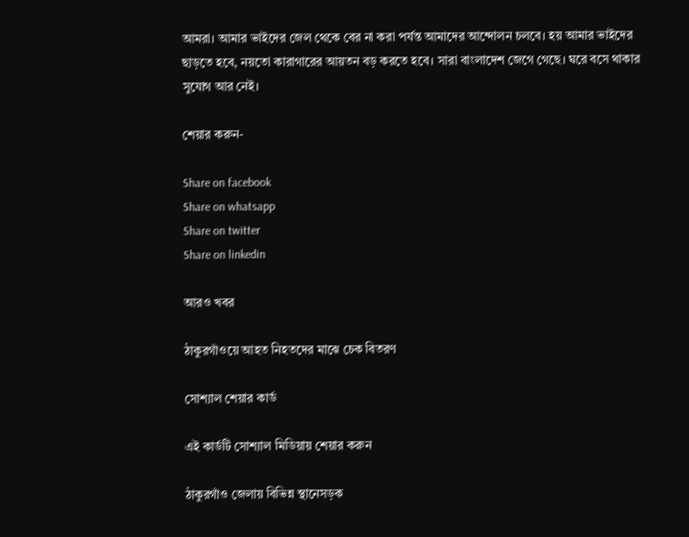আমরা। আমার ভাইদের জেল থেকে বের না করা পর্যন্ত আমাদের আন্দোলন চলবে। হয় আমার ভাইদের ছাড়তে হবে, নয়তো কারাগারের আয়তন বড় করতে হবে। সারা বাংলাদেশ জেগে গেছে। ঘরে বসে থাকার সুযোগ আর নেই।

শেয়ার করুন-

Share on facebook
Share on whatsapp
Share on twitter
Share on linkedin

আরও খবর

ঠাকুরগাঁওয়ে আহত নিহতদের মাঝে চেক বিতরণ

সোশ্যাল শেয়ার কার্ড

এই কার্ডটি সোশ্যাল মিডিয়ায় শেয়ার করুন

ঠাকুরগাঁও জেলায় বিভিন্ন স্থানেসড়ক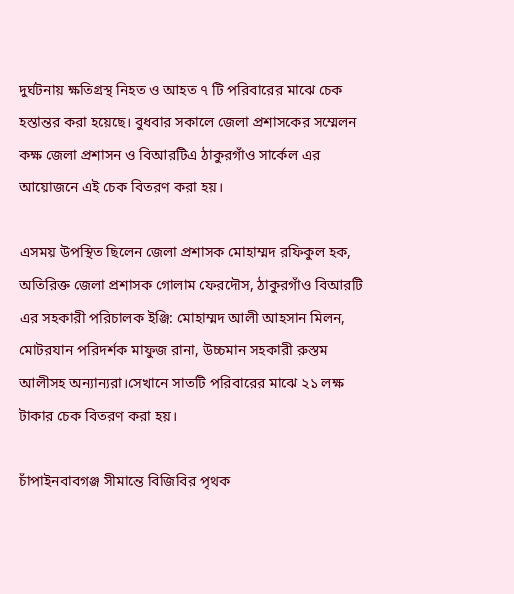দুর্ঘটনায় ক্ষতিগ্রস্থ নিহত ও আহত ৭ টি পরিবারের মাঝে চেক হস্তান্তর করা হয়েছে। বুধবার সকালে জেলা প্রশাসকের সম্মেলন কক্ষ জেলা প্রশাসন ও বিআরটিএ ঠাকুরগাঁও সার্কেল এর আয়োজনে এই চেক বিতরণ করা হয়।

এসময় উপস্থিত ছিলেন জেলা প্রশাসক মোহাম্মদ রফিকুল হক, অতিরিক্ত জেলা প্রশাসক গোলাম ফেরদৌস, ঠাকুরগাঁও বিআরটি এর সহকারী পরিচালক ইঞ্জি: মোহাম্মদ আলী আহসান মিলন, মোটরযান পরিদর্শক মাফুজ রানা, উচ্চমান সহকারী রুস্তম আলীসহ অন্যান্যরা।সেখানে সাতটি পরিবারের মাঝে ২১ লক্ষ টাকার চেক বিতরণ করা হয়।

চাঁপাইনবাবগঞ্জ সীমান্তে বিজিবির পৃথক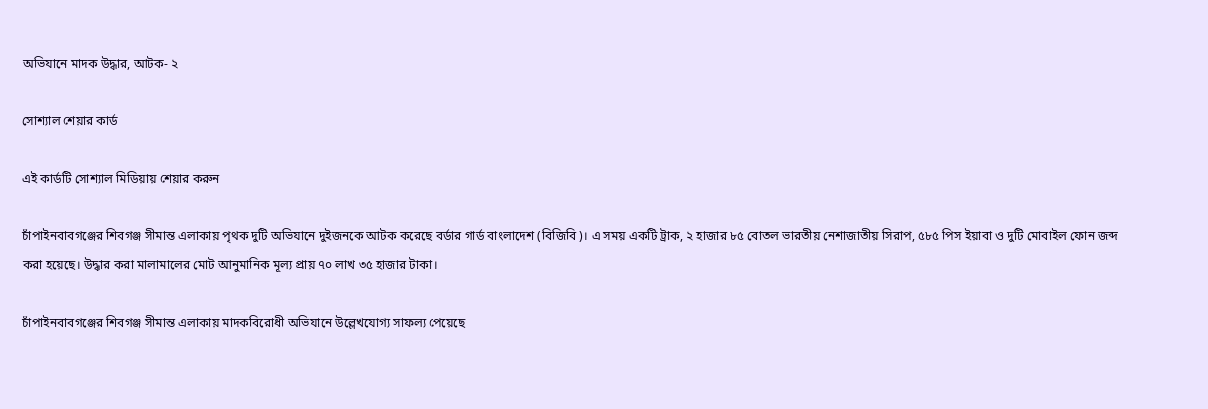অভিযানে মাদক উদ্ধার, আটক- ২

সোশ্যাল শেয়ার কার্ড

এই কার্ডটি সোশ্যাল মিডিয়ায় শেয়ার করুন

চাঁপাইনবাবগঞ্জের শিবগঞ্জ সীমান্ত এলাকায় পৃথক দুটি অভিযানে দুইজনকে আটক করেছে বর্ডার গার্ড বাংলাদেশ (বিজিবি)। এ সময় একটি ট্রাক, ২ হাজার ৮৫ বোতল ভারতীয় নেশাজাতীয় সিরাপ, ৫৮৫ পিস ইয়াবা ও দুটি মোবাইল ফোন জব্দ করা হয়েছে। উদ্ধার করা মালামালের মোট আনুমানিক মূল্য প্রায় ৭০ লাখ ৩৫ হাজার টাকা।

চাঁপাইনবাবগঞ্জের শিবগঞ্জ সীমান্ত এলাকায় মাদকবিরোধী অভিযানে উল্লেখযোগ্য সাফল্য পেয়েছে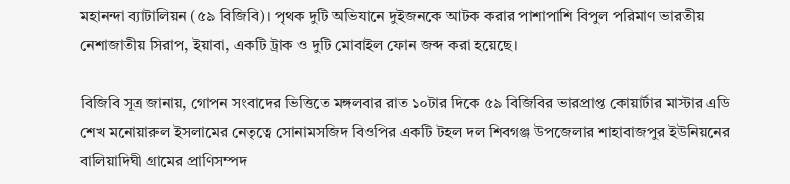মহানন্দা ব্যাটালিয়ন (৫৯ বিজিবি)। পৃথক দুটি অভিযানে দুইজনকে আটক করার পাশাপাশি বিপুল পরিমাণ ভারতীয় নেশাজাতীয় সিরাপ, ইয়াবা, একটি ট্রাক ও দুটি মোবাইল ফোন জব্দ করা হয়েছে।

বিজিবি সূত্র জানায়, গোপন সংবাদের ভিত্তিতে মঙ্গলবার রাত ১০টার দিকে ৫৯ বিজিবির ভারপ্রাপ্ত কোয়ার্টার মাস্টার এডি শেখ মনোয়ারুল ইসলামের নেতৃত্বে সোনামসজিদ বিওপির একটি টহল দল শিবগঞ্জ উপজেলার শাহাবাজপুর ইউনিয়নের বালিয়াদিঘী গ্রামের প্রাণিসম্পদ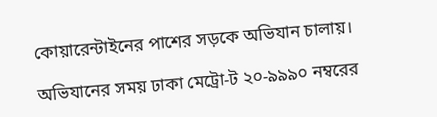কোয়ারেন্টাইনের পাশের সড়কে অভিযান চালায়।

অভিযানের সময় ঢাকা মেট্রো-ট ২০-৯৯৯০ নম্বরের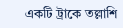একটি ট্রাকে তল্লাশি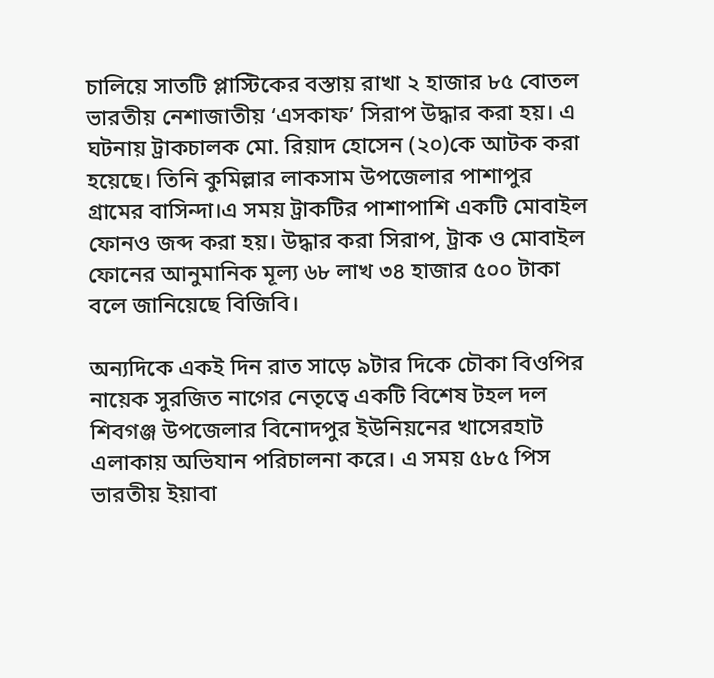চালিয়ে সাতটি প্লাস্টিকের বস্তায় রাখা ২ হাজার ৮৫ বোতল ভারতীয় নেশাজাতীয় ‘এসকাফ’ সিরাপ উদ্ধার করা হয়। এ ঘটনায় ট্রাকচালক মো. রিয়াদ হোসেন (২০)কে আটক করা হয়েছে। তিনি কুমিল্লার লাকসাম উপজেলার পাশাপুর গ্রামের বাসিন্দা।এ সময় ট্রাকটির পাশাপাশি একটি মোবাইল ফোনও জব্দ করা হয়। উদ্ধার করা সিরাপ, ট্রাক ও মোবাইল ফোনের আনুমানিক মূল্য ৬৮ লাখ ৩৪ হাজার ৫০০ টাকা বলে জানিয়েছে বিজিবি।

অন্যদিকে একই দিন রাত সাড়ে ৯টার দিকে চৌকা বিওপির নায়েক সুরজিত নাগের নেতৃত্বে একটি বিশেষ টহল দল শিবগঞ্জ উপজেলার বিনোদপুর ইউনিয়নের খাসেরহাট এলাকায় অভিযান পরিচালনা করে। এ সময় ৫৮৫ পিস ভারতীয় ইয়াবা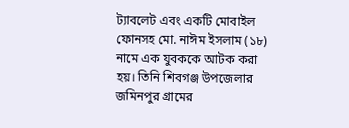ট্যাবলেট এবং একটি মোবাইল ফোনসহ মো. নাঈম ইসলাম (১৮) নামে এক যুবককে আটক করা হয়। তিনি শিবগঞ্জ উপজেলার জমিনপুর গ্রামের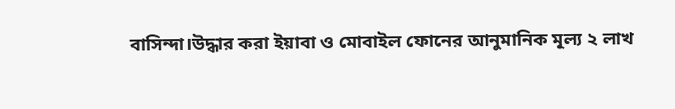বাসিন্দা।উদ্ধার করা ইয়াবা ও মোবাইল ফোনের আনুমানিক মূল্য ২ লাখ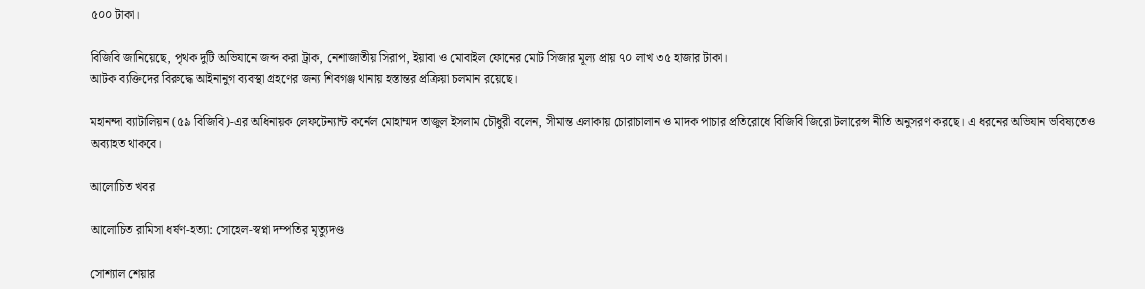৫০০ টাকা।

বিজিবি জানিয়েছে, পৃথক দুটি অভিযানে জব্দ করা ট্রাক, নেশাজাতীয় সিরাপ, ইয়াবা ও মোবাইল ফোনের মোট সিজার মূল্য প্রায় ৭০ লাখ ৩৫ হাজার টাকা।
আটক ব্যক্তিদের বিরুদ্ধে আইনানুগ ব্যবস্থা গ্রহণের জন্য শিবগঞ্জ থানায় হস্তান্তর প্রক্রিয়া চলমান রয়েছে।

মহানন্দা ব্যাটালিয়ন (৫৯ বিজিবি)-এর অধিনায়ক লেফটেন্যান্ট কর্নেল মোহাম্মদ তাজুল ইসলাম চৌধুরী বলেন, সীমান্ত এলাকায় চোরাচালান ও মাদক পাচার প্রতিরোধে বিজিবি জিরো টলারেন্স নীতি অনুসরণ করছে। এ ধরনের অভিযান ভবিষ্যতেও অব্যাহত থাকবে।

আলোচিত খবর

আলোচিত রামিসা ধর্ষণ-হত্যা: সোহেল-স্বপ্না দম্পতির মৃত্যুদণ্ড

সোশ্যাল শেয়ার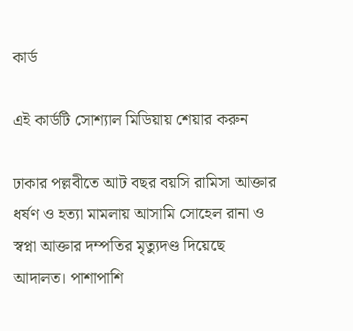কার্ড

এই কার্ডটি সোশ্যাল মিডিয়ায় শেয়ার করুন

ঢাকার পল্লবীতে আট বছর বয়সি রামিসা আক্তার ধর্ষণ ও হত্যা মামলায় আসামি সোহেল রানা ও স্বপ্না আক্তার দম্পতির মৃত্যুদণ্ড দিয়েছে আদালত। পাশাপাশি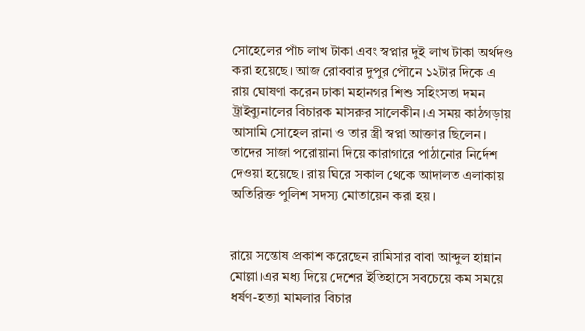সোহেলের পাঁচ লাখ টাকা এবং স্বপ্নার দুই লাখ টাকা অর্থদণ্ড করা হয়েছে। আজ রোববার দুপুর পৌনে ১২টার দিকে এ রায় ঘোষণা করেন ঢাকা মহানগর শিশু সহিংসতা দমন ট্রাইব্যুনালের বিচারক মাসরুর সালেকীন।এ সময় কাঠগড়ায় আসামি সোহেল রানা ও তার স্ত্রী স্বপ্না আক্তার ছিলেন। তাদের সাজা পরোয়ানা দিয়ে কারাগারে পাঠানোর নির্দেশ দেওয়া হয়েছে। রায় ঘিরে সকাল থেকে আদালত এলাকায় অতিরিক্ত পুলিশ সদস্য মোতায়েন করা হয়।


রায়ে সন্তোষ প্রকাশ করেছেন রামিসার বাবা আব্দুল হান্নান মোল্লা।এর মধ্য দিয়ে দেশের ইতিহাসে সবচেয়ে কম সময়ে ধর্ষণ-হত্যা মামলার বিচার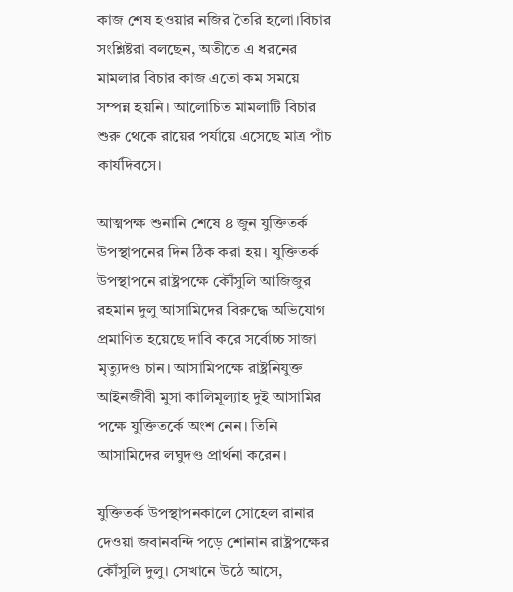কাজ শেষ হওয়ার নজির তৈরি হলো।বিচার সংশ্লিষ্টরা বলছেন, অতীতে এ ধরনের মামলার বিচার কাজ এতো কম সময়ে সম্পন্ন হয়নি। আলোচিত মামলাটি বিচার শুরু থেকে রায়ের পর্যায়ে এসেছে মাত্র পাঁচ কার্যদিবসে।

আত্মপক্ষ শুনানি শেষে ৪ জুন যুক্তিতর্ক উপস্থাপনের দিন ঠিক করা হয়। যুক্তিতর্ক উপস্থাপনে রাষ্ট্রপক্ষে কৌঁসুলি আজিজুর রহমান দুলু আসামিদের বিরুদ্ধে অভিযোগ প্রমাণিত হয়েছে দাবি করে সর্বোচ্চ সাজা মৃত্যুদণ্ড চান। আসামিপক্ষে রাষ্ট্রনিযুক্ত আইনজীবী মুসা কালিমূল্যাহ দুই আসামির পক্ষে যুক্তিতর্কে অংশ নেন। তিনি আসামিদের লঘুদণ্ড প্রার্থনা করেন।

যুক্তিতর্ক উপস্থাপনকালে সোহেল রানার দেওয়া জবানবন্দি পড়ে শোনান রাষ্ট্রপক্ষের কৌঁসুলি দুলু। সেখানে উঠে আসে,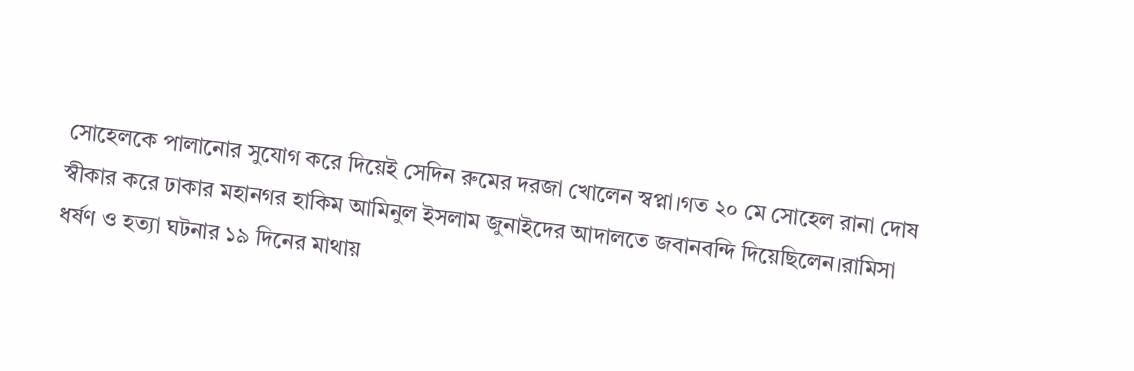সোহেলকে পালানোর সুযোগ করে দিয়েই সেদিন রুমের দরজা খোলেন স্বপ্না।গত ২০ মে সোহেল রানা দোষ স্বীকার করে ঢাকার মহানগর হাকিম আমিনুল ইসলাম জুনাইদের আদালতে জবানবন্দি দিয়েছিলেন।রামিসা ধর্ষণ ও হত্যা ঘটনার ১৯ দিনের মাথায়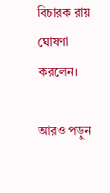বিচারক রায় ঘোষণা করলেন।

আরও পড়ুন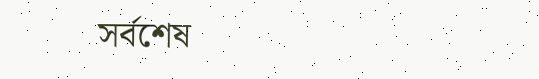সর্বশেষ